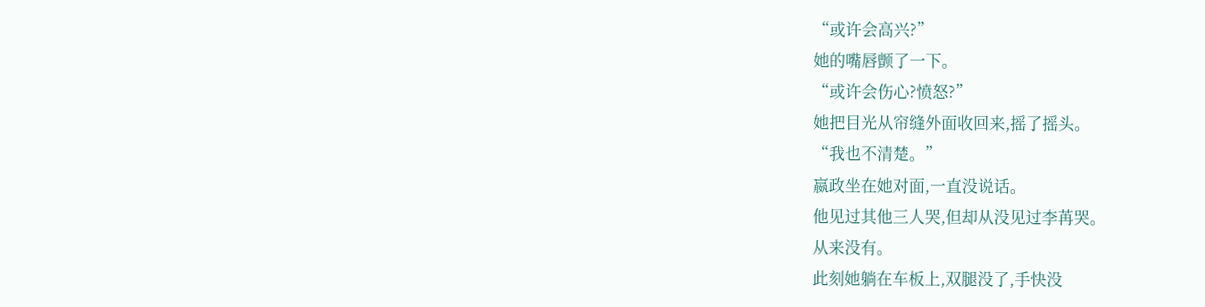“或许会高兴?”
她的嘴唇颤了一下。
“或许会伤心?愤怒?”
她把目光从帘缝外面收回来,摇了摇头。
“我也不清楚。”
嬴政坐在她对面,一直没说话。
他见过其他三人哭,但却从没见过李苒哭。
从来没有。
此刻她躺在车板上,双腿没了,手快没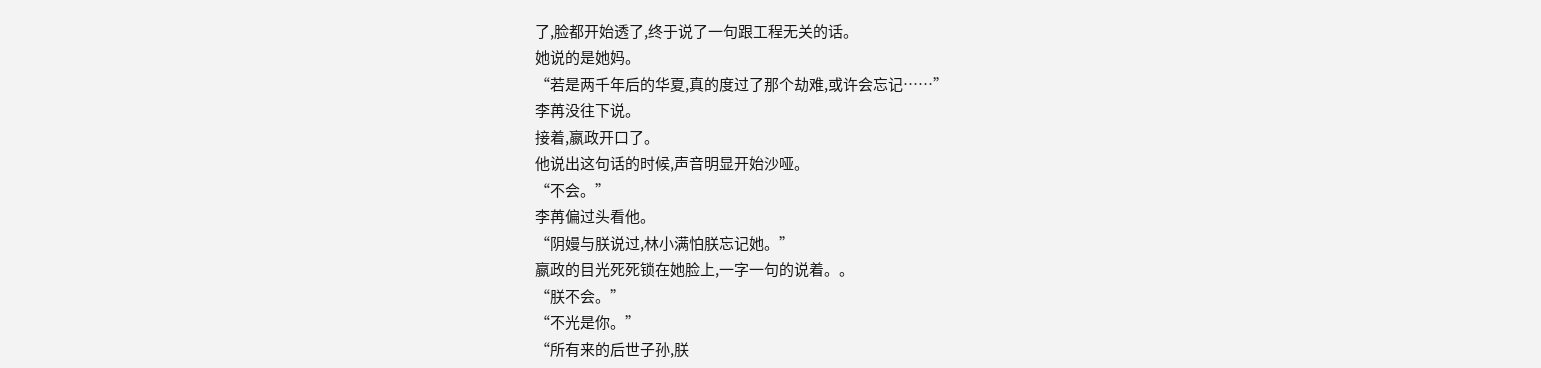了,脸都开始透了,终于说了一句跟工程无关的话。
她说的是她妈。
“若是两千年后的华夏,真的度过了那个劫难,或许会忘记……”
李苒没往下说。
接着,嬴政开口了。
他说出这句话的时候,声音明显开始沙哑。
“不会。”
李苒偏过头看他。
“阴嫚与朕说过,林小满怕朕忘记她。”
嬴政的目光死死锁在她脸上,一字一句的说着。。
“朕不会。”
“不光是你。”
“所有来的后世子孙,朕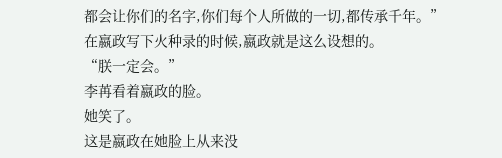都会让你们的名字,你们每个人所做的一切,都传承千年。”
在嬴政写下火种录的时候,嬴政就是这么设想的。
“朕一定会。”
李苒看着嬴政的脸。
她笑了。
这是嬴政在她脸上从来没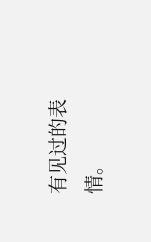有见过的表情。